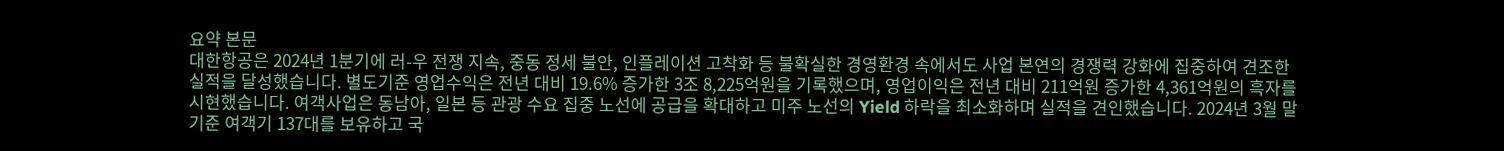요약 본문
대한항공은 2024년 1분기에 러-우 전쟁 지속, 중동 정세 불안, 인플레이션 고착화 등 불확실한 경영환경 속에서도 사업 본연의 경쟁력 강화에 집중하여 견조한 실적을 달성했습니다. 별도기준 영업수익은 전년 대비 19.6% 증가한 3조 8,225억원을 기록했으며, 영업이익은 전년 대비 211억원 증가한 4,361억원의 흑자를 시현했습니다. 여객사업은 동남아, 일본 등 관광 수요 집중 노선에 공급을 확대하고 미주 노선의 Yield 하락을 최소화하며 실적을 견인했습니다. 2024년 3월 말 기준 여객기 137대를 보유하고 국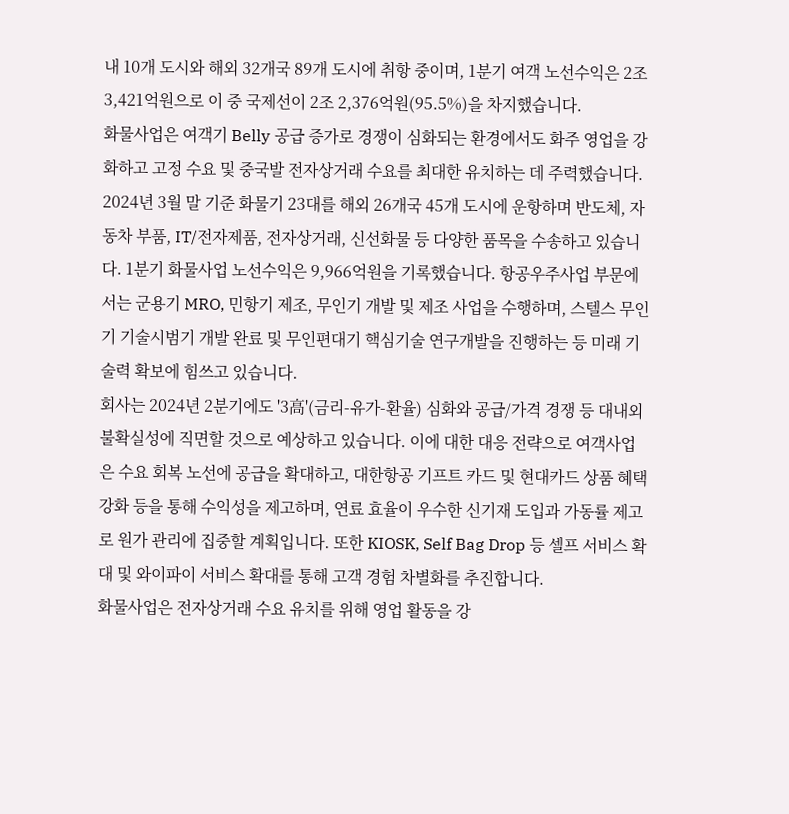내 10개 도시와 해외 32개국 89개 도시에 취항 중이며, 1분기 여객 노선수익은 2조 3,421억원으로 이 중 국제선이 2조 2,376억원(95.5%)을 차지했습니다.
화물사업은 여객기 Belly 공급 증가로 경쟁이 심화되는 환경에서도 화주 영업을 강화하고 고정 수요 및 중국발 전자상거래 수요를 최대한 유치하는 데 주력했습니다. 2024년 3월 말 기준 화물기 23대를 해외 26개국 45개 도시에 운항하며 반도체, 자동차 부품, IT/전자제품, 전자상거래, 신선화물 등 다양한 품목을 수송하고 있습니다. 1분기 화물사업 노선수익은 9,966억원을 기록했습니다. 항공우주사업 부문에서는 군용기 MRO, 민항기 제조, 무인기 개발 및 제조 사업을 수행하며, 스텔스 무인기 기술시범기 개발 완료 및 무인편대기 핵심기술 연구개발을 진행하는 등 미래 기술력 확보에 힘쓰고 있습니다.
회사는 2024년 2분기에도 '3高'(금리-유가-환율) 심화와 공급/가격 경쟁 등 대내외 불확실성에 직면할 것으로 예상하고 있습니다. 이에 대한 대응 전략으로 여객사업은 수요 회복 노선에 공급을 확대하고, 대한항공 기프트 카드 및 현대카드 상품 혜택 강화 등을 통해 수익성을 제고하며, 연료 효율이 우수한 신기재 도입과 가동률 제고로 원가 관리에 집중할 계획입니다. 또한 KIOSK, Self Bag Drop 등 셀프 서비스 확대 및 와이파이 서비스 확대를 통해 고객 경험 차별화를 추진합니다.
화물사업은 전자상거래 수요 유치를 위해 영업 활동을 강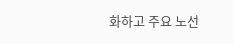화하고 주요 노선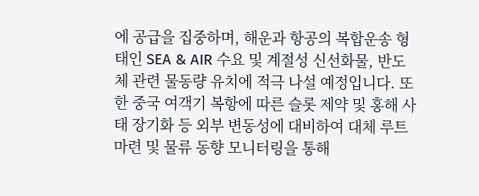에 공급을 집중하며, 해운과 항공의 복합운송 형태인 SEA & AIR 수요 및 계절성 신선화물, 반도체 관련 물동량 유치에 적극 나설 예정입니다. 또한 중국 여객기 복항에 따른 슬롯 제약 및 홍해 사태 장기화 등 외부 변동성에 대비하여 대체 루트 마련 및 물류 동향 모니터링을 통해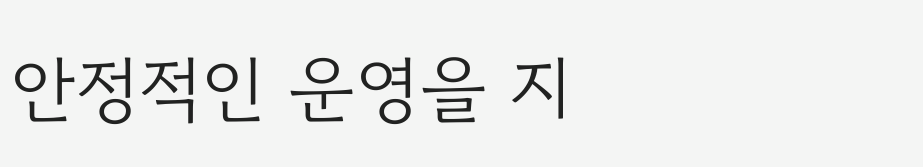안정적인 운영을 지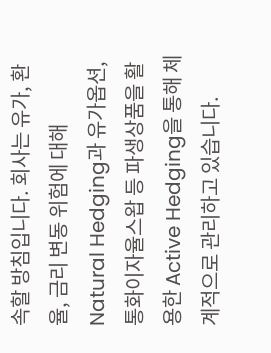속할 방침입니다. 회사는 유가, 환율, 금리 변동 위험에 대해 Natural Hedging과 유가옵션, 통화이자율스왑 등 파생상품을 활용한 Active Hedging을 통해 체계적으로 관리하고 있습니다.